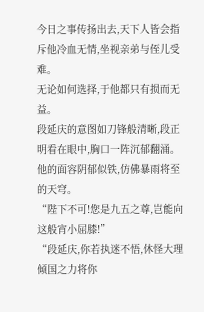今日之事传扬出去,天下人皆会指斥他冷血无情,坐视亲弟与侄儿受难。
无论如何选择,于他都只有损而无益。
段延庆的意图如刀锋般清晰,段正明看在眼中,胸口一阵沉郁翻涌。
他的面容阴郁似铁,仿佛暴雨将至的天穹。
“陛下不可!您是九五之尊,岂能向这般宵小屈膝!”
“段延庆,你若执迷不悟,休怪大理倾国之力将你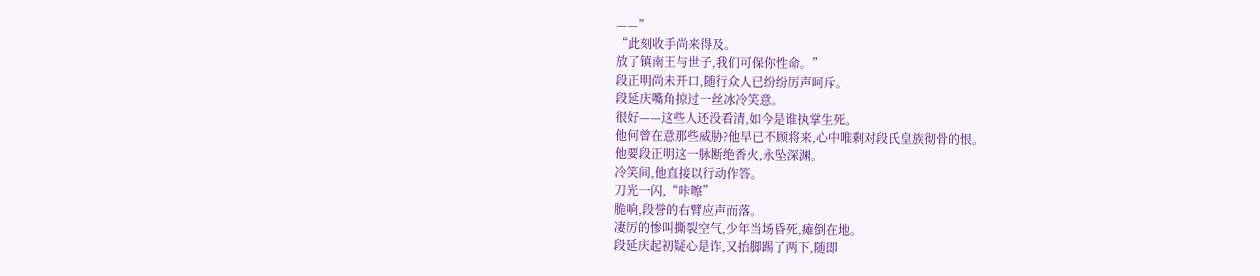——”
“此刻收手尚来得及。
放了镇南王与世子,我们可保你性命。”
段正明尚未开口,随行众人已纷纷厉声呵斥。
段延庆嘴角掠过一丝冰冷笑意。
很好——这些人还没看清,如今是谁执掌生死。
他何曾在意那些威胁?他早已不顾将来,心中唯剩对段氏皇族彻骨的恨。
他要段正明这一脉断绝香火,永坠深渊。
冷笑间,他直接以行动作答。
刀光一闪,“咔嚓”
脆响,段誉的右臂应声而落。
凄厉的惨叫撕裂空气,少年当场昏死,瘫倒在地。
段延庆起初疑心是诈,又抬脚踢了两下,随即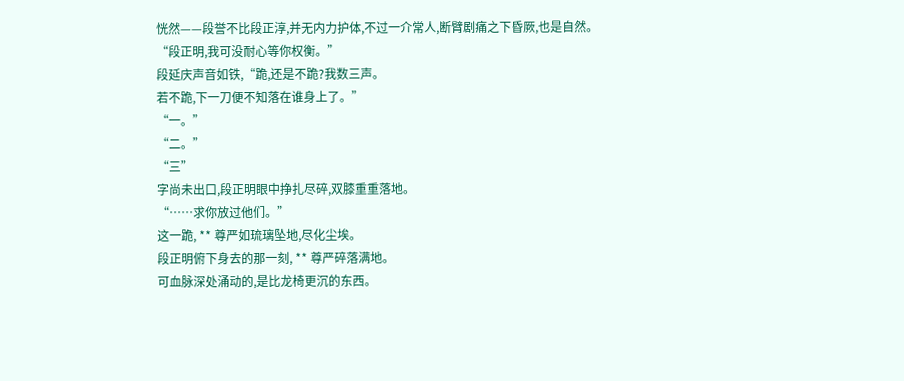恍然——段誉不比段正淳,并无内力护体,不过一介常人,断臂剧痛之下昏厥,也是自然。
“段正明,我可没耐心等你权衡。”
段延庆声音如铁,“跪,还是不跪?我数三声。
若不跪,下一刀便不知落在谁身上了。”
“一。”
“二。”
“三”
字尚未出口,段正明眼中挣扎尽碎,双膝重重落地。
“……求你放过他们。”
这一跪, ** 尊严如琉璃坠地,尽化尘埃。
段正明俯下身去的那一刻, ** 尊严碎落满地。
可血脉深处涌动的,是比龙椅更沉的东西。